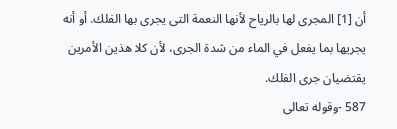أن [1] المجرى لها بالرياح لأنها النعمة التى يجرى بها الفلك. أو أنه يجريها بما يفعل في الماء من شدة الجرى، لأن كلا هذين الأمرين يقتضيان جرى الفلك.
587 -وقوله تعالى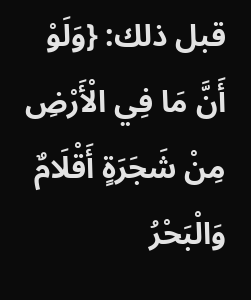قبل ذلك: {وَلَوْ أَنَّ مَا فِي الْأَرْضِ مِنْ شَجَرَةٍ أَقْلَامٌ وَالْبَحْرُ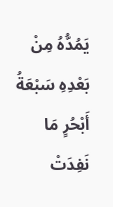يَمُدُّهُ مِنْ بَعْدِهِ سَبْعَةُ أَبْحُرٍ مَا نَفِدَتْ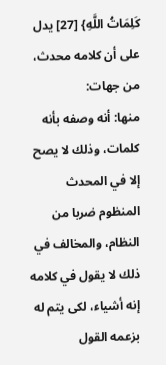كَلِمَاتُ اللَّهِ} [27] يدل على أن كلامه محدث، من جهات:
منها: أنه وصفه بأنه كلمات، وذلك لا يصح إلا في المحدث المنظوم ضربا من النظام، والمخالف في ذلك لا يقول في كلامه إنه أشياء، لكى يتم له بزعمه القول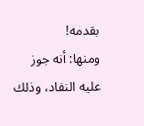بقدمه!
ومنها: أنه جوز عليه النفاد، وذلك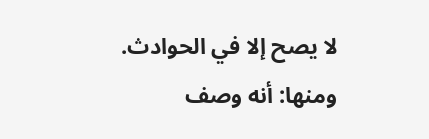لا يصح إلا في الحوادث.
ومنها: أنه وصف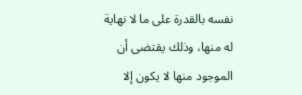نفسه بالقدرة على ما لا نهاية له منها، وذلك يقتضى أن الموجود منها لا يكون إلا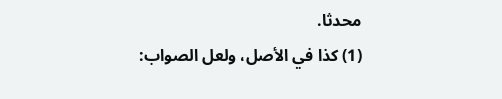محدثا.
(1) كذا في الأصل، ولعل الصواب: